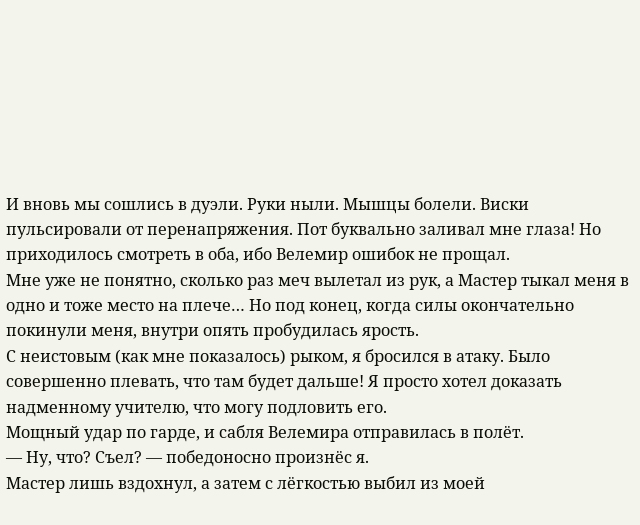И вновь мы сошлись в дуэли. Руки ныли. Мышцы болели. Виски пульсировали от перенапряжения. Пот буквально заливал мне глаза! Но приходилось смотреть в оба, ибо Велемир ошибок не прощал.
Мне уже не понятно, сколько раз меч вылетал из рук, а Мастер тыкал меня в одно и тоже место на плече… Но под конец, когда силы окончательно покинули меня, внутри опять пробудилась ярость.
С неистовым (как мне показалось) рыком, я бросился в атаку. Было совершенно плевать, что там будет дальше! Я просто хотел доказать надменному учителю, что могу подловить его.
Мощный удар по гарде, и сабля Велемира отправилась в полёт.
— Ну, что? Съел? — победоносно произнёс я.
Мастер лишь вздохнул, а затем с лёгкостью выбил из моей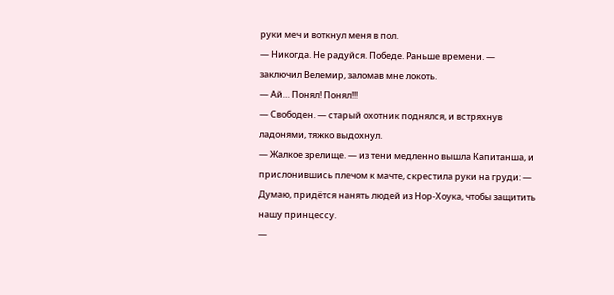руки меч и воткнул меня в пол.
— Никогда. Не радуйся. Победе. Раньше времени. — заключил Велемир, заломав мне локоть.
— Ай… Понял! Понял!!!
— Свободен. — старый охотник поднялся, и встряхнув ладонями, тяжко выдохнул.
— Жалкое зрелище. — из тени медленно вышла Капитанша, и прислонившись плечом к мачте, скрестила руки на груди: — Думаю, придётся нанять людей из Нор-Хоука, чтобы защитить нашу принцессу.
—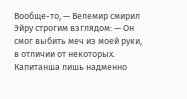Вообще-то, — Велемир смирил Эйру строгим взглядом: — Он смог выбить меч из моей руки, в отличии от некоторых.
Капитанша лишь надменно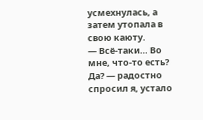усмехнулась, а затем утопала в свою каюту.
— Всё-таки… Во мне, что-то есть? Да? — радостно спросил я, устало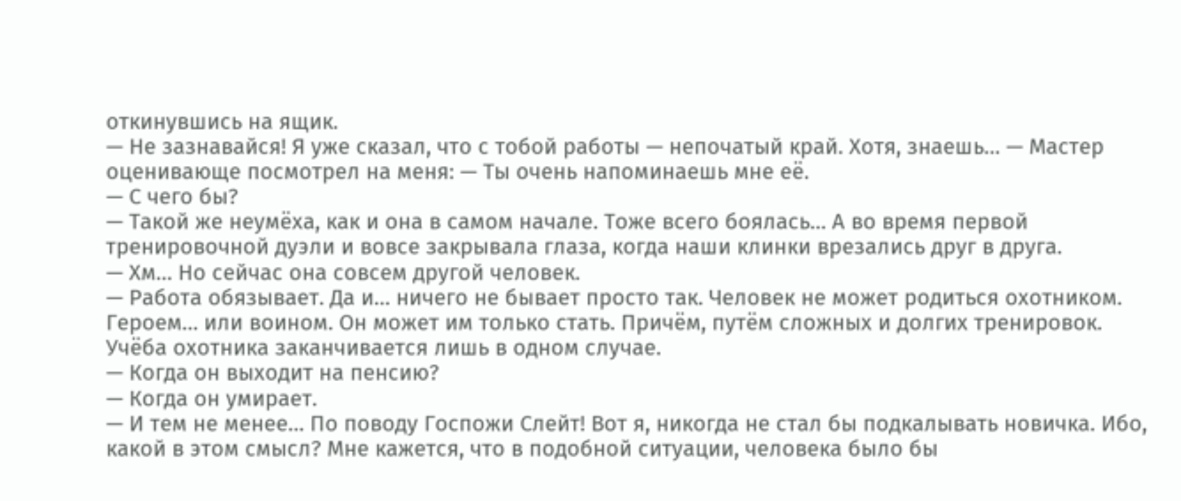откинувшись на ящик.
— Не зазнавайся! Я уже сказал, что с тобой работы — непочатый край. Хотя, знаешь… — Мастер оценивающе посмотрел на меня: — Ты очень напоминаешь мне её.
— С чего бы?
— Такой же неумёха, как и она в самом начале. Тоже всего боялась… А во время первой тренировочной дуэли и вовсе закрывала глаза, когда наши клинки врезались друг в друга.
— Хм… Но сейчас она совсем другой человек.
— Работа обязывает. Да и… ничего не бывает просто так. Человек не может родиться охотником. Героем… или воином. Он может им только стать. Причём, путём сложных и долгих тренировок. Учёба охотника заканчивается лишь в одном случае.
— Когда он выходит на пенсию?
— Когда он умирает.
— И тем не менее… По поводу Госпожи Слейт! Вот я, никогда не стал бы подкалывать новичка. Ибо, какой в этом смысл? Мне кажется, что в подобной ситуации, человека было бы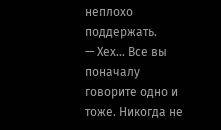неплохо поддержать.
— Хех… Все вы поначалу говорите одно и тоже. Никогда не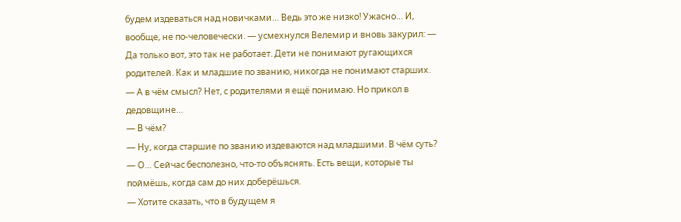будем издеваться над новичками… Ведь это же низко! Ужасно… И, вообще, не по-человечески. — усмехнулся Велемир и вновь закурил: — Да только вот, это так не работает. Дети не понимают ругающихся родителей. Как и младшие по званию, никогда не понимают старших.
— А в чём смысл? Нет, с родителями я ещё понимаю. Но прикол в дедовщине…
— В чём?
— Ну, когда старшие по званию издеваются над младшими. В чём суть?
— О… Сейчас бесполезно, что-то объяснять. Есть вещи, которые ты поймёшь, когда сам до них доберёшься.
— Хотите сказать, что в будущем я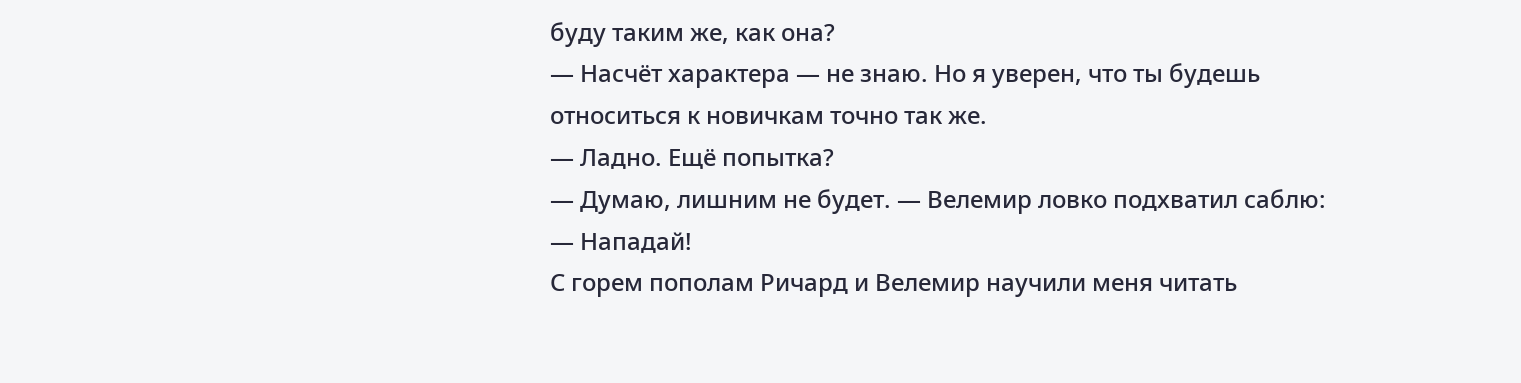буду таким же, как она?
— Насчёт характера — не знаю. Но я уверен, что ты будешь относиться к новичкам точно так же.
— Ладно. Ещё попытка?
— Думаю, лишним не будет. — Велемир ловко подхватил саблю: — Нападай!
С горем пополам Ричард и Велемир научили меня читать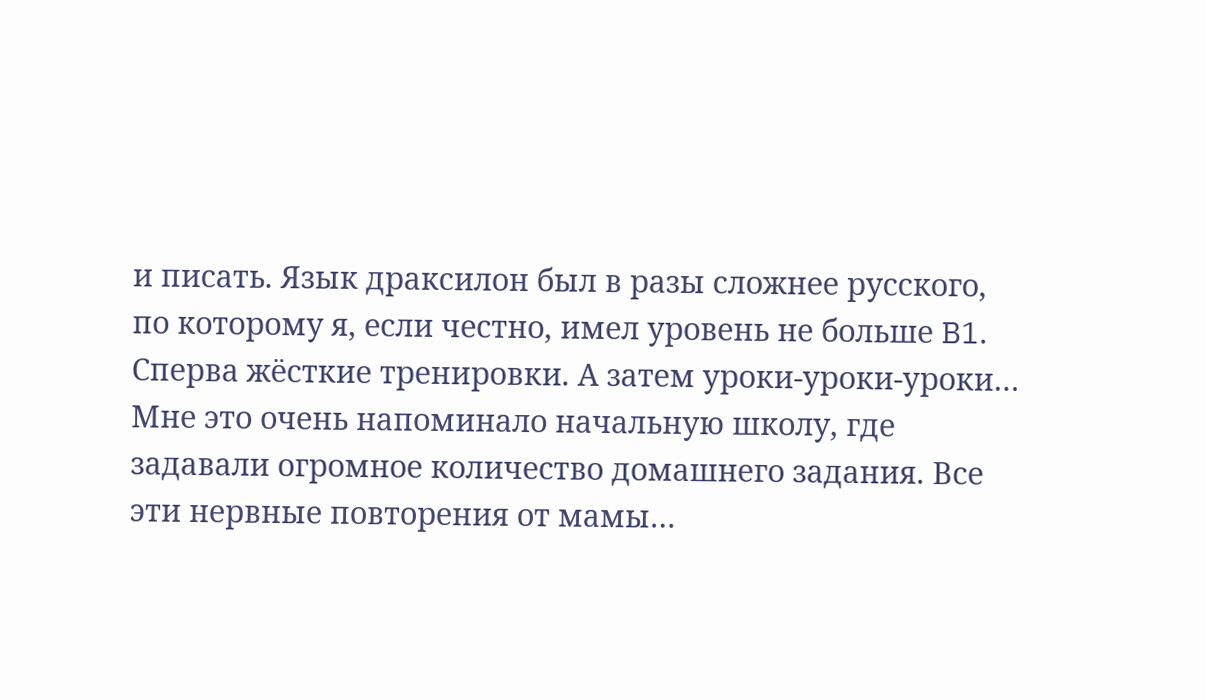и писать. Язык драксилон был в разы сложнее русского, по которому я, если честно, имел уровень не больше B1.
Сперва жёсткие тренировки. А затем уроки-уроки-уроки…
Мне это очень напоминало начальную школу, где задавали огромное количество домашнего задания. Все эти нервные повторения от мамы…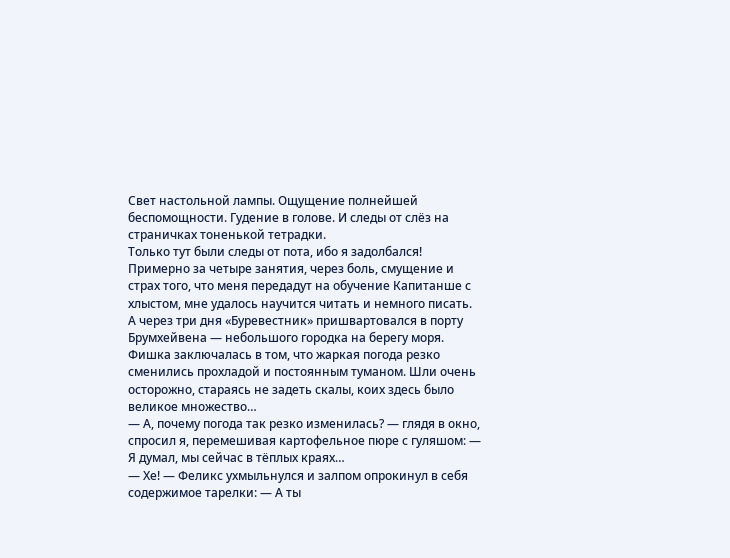Свет настольной лампы. Ощущение полнейшей беспомощности. Гудение в голове. И следы от слёз на страничках тоненькой тетрадки.
Только тут были следы от пота, ибо я задолбался!
Примерно за четыре занятия, через боль, смущение и страх того, что меня передадут на обучение Капитанше с хлыстом, мне удалось научится читать и немного писать.
А через три дня «Буревестник» пришвартовался в порту Брумхейвена — небольшого городка на берегу моря.
Фишка заключалась в том, что жаркая погода резко сменились прохладой и постоянным туманом. Шли очень осторожно, стараясь не задеть скалы, коих здесь было великое множество…
— А, почему погода так резко изменилась? — глядя в окно, спросил я, перемешивая картофельное пюре с гуляшом: — Я думал, мы сейчас в тёплых краях…
— Хе! — Феликс ухмыльнулся и залпом опрокинул в себя содержимое тарелки: — А ты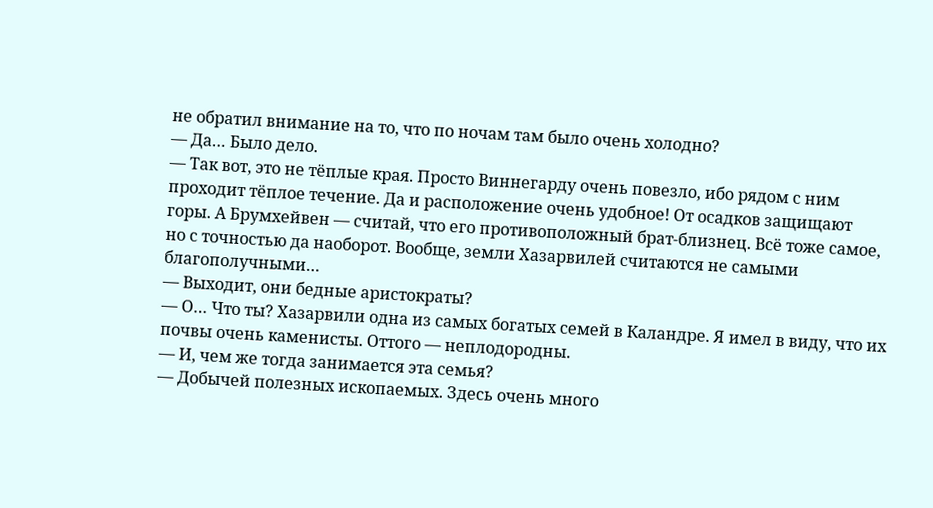не обратил внимание на то, что по ночам там было очень холодно?
— Да… Было дело.
— Так вот, это не тёплые края. Просто Виннегарду очень повезло, ибо рядом с ним проходит тёплое течение. Да и расположение очень удобное! От осадков защищают горы. А Брумхейвен — считай, что его противоположный брат-близнец. Всё тоже самое, но с точностью да наоборот. Вообще, земли Хазарвилей считаются не самыми благополучными…
— Выходит, они бедные аристократы?
— О… Что ты? Хазарвили одна из самых богатых семей в Каландре. Я имел в виду, что их почвы очень каменисты. Оттого — неплодородны.
— И, чем же тогда занимается эта семья?
— Добычей полезных ископаемых. Здесь очень много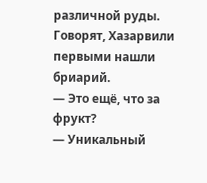различной руды. Говорят, Хазарвили первыми нашли бриарий.
— Это ещё, что за фрукт?
— Уникальный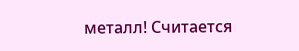металл! Считается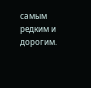самым редким и дорогим.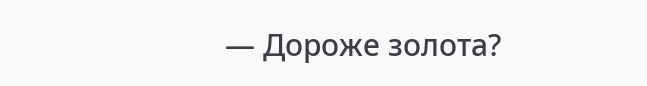— Дороже золота?